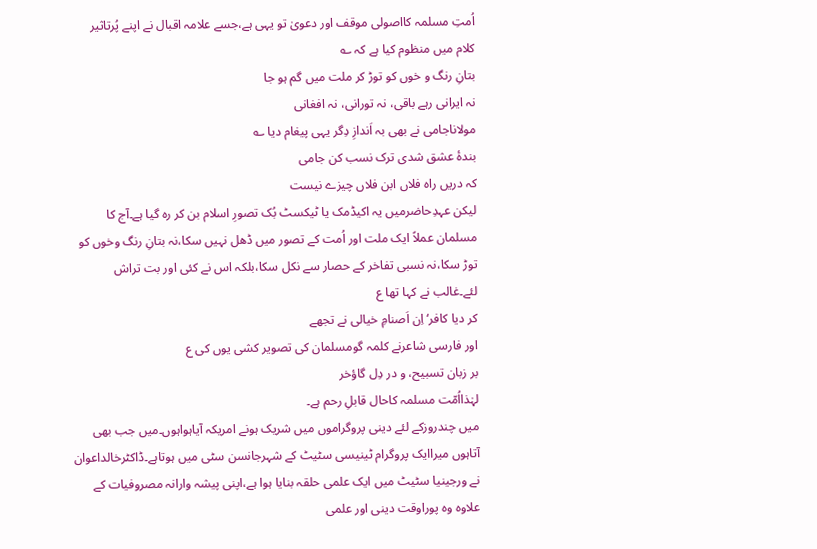اُمتِ مسلمہ کااصولی موقف اور دعویٰ تو یہی ہے،جسے علامہ اقبال نے اپنے پُرتاثیر کلام میں منظوم کیا ہے کہ ؎
بتانِ رنگ و خوں کو توڑ کر ملت میں گم ہو جا
نہ ایرانی رہے باقی، نہ تورانی، نہ افغانی
مولاناجامی نے بھی بہ اَندازِ دِگر یہی پیغام دیا ؎
بندۂ عشق شدی ترک نسب کن جامی
کہ دریں راہ فلاں ابن فلاں چیزے نیست
لیکن عہدِحاضرمیں یہ اکیڈمک یا ٹیکسٹ بُک تصورِ اسلام بن کر رہ گیا ہے۔آج کا مسلمان عملاً ایک ملت اور اُمت کے تصور میں ڈھل نہیں سکا،نہ بتانِ رنگ وخوں کو توڑ سکا،نہ نسبی تفاخر کے حصار سے نکل سکا،بلکہ اس نے کئی اور بت تراش لئے۔غالب نے کہا تھا ع
کر دیا کافر‘ اِن اَصنامِ خیالی نے تجھے
اور فارسی شاعرنے کلمہ گومسلمان کی تصویر کشی یوں کی ع
بر زبان تسبیح، و در دِل گاؤخر
لہٰذااُمّت مسلمہ کاحال قابلِ رحم ہے۔
میں چندروزکے لئے دینی پروگراموں میں شریک ہونے امریکہ آیاہواہوں۔میں جب بھی آتاہوں میراایک پروگرام ٹینیسی سٹیٹ کے شہرجانسن سٹی میں ہوتاہے۔ڈاکٹرخالداعوان نے ورجینیا سٹیٹ میں ایک علمی حلقہ بنایا ہوا ہے،اپنی پیشہ وارانہ مصروفیات کے علاوہ وہ پوراوقت دینی اور علمی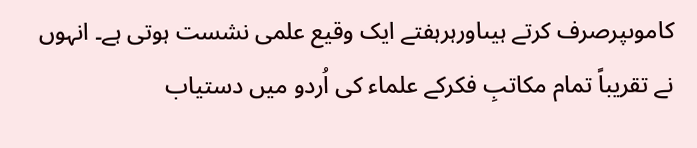کاموںپرصرف کرتے ہیںاورہرہفتے ایک وقیع علمی نشست ہوتی ہے۔ انہوں نے تقریباً تمام مکاتبِ فکرکے علماء کی اُردو میں دستیاب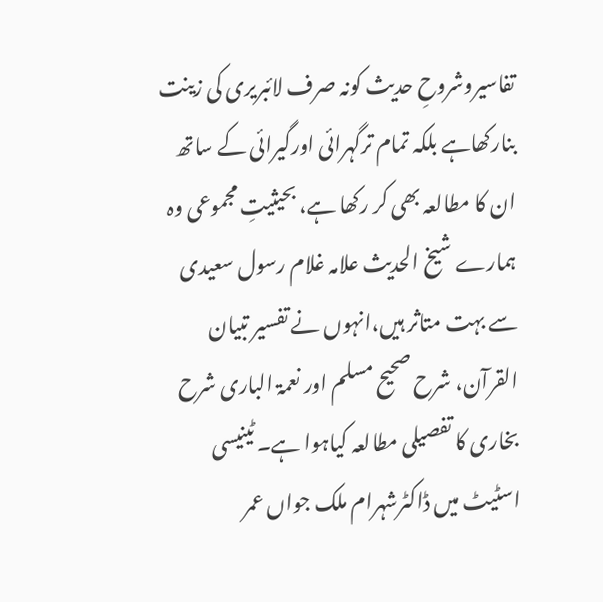تفاسیروشروحِ حدیث کونہ صرف لائبریری کی زینت بنارکھاہے بلکہ تمام ترگہرائی اورگیرائی کے ساتھ ان کا مطالعہ بھی کر رکھا ہے، بحیثیتِ مجموعی وہ ہمارے شیخ الحدیث علامہ غلام رسول سعیدی سے بہت متاثر ہیں،انہوں نے تفسیر تبیان القرآن، شرح صحیح مسلم اور نعمۃ الباری شرح بخاری کا تفصیلی مطالعہ کیاہوا ہے۔ ٹینیسی اسٹیٹ میں ڈاکٹرشہرام ملک جواں عمر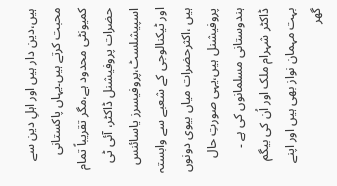ہیں،دین دار ہیں اور اہلِ دین سے محبت کرتے ہیں۔یہاں پاکستانی کمیونٹی محدود ہے،مگر تقریباً تمام حضرات پروفیشنل ڈاکٹر، آئی ٹی اسپیشلسٹ،پروفیسرز یاسائنس اور ٹیکنالوجی کے شعبے سے وابستہ ہیں ،اکثرحضرات میاں بیوی دونوں پروفیشنل ہیں،یہی صورتِ حال ہندوستانی مسلمانوں کی ہے ۔
ڈاکٹر شہرام ملک اور اُن کی بیگم بہت مہمان نواز بھی ہیں اور اپنے گھر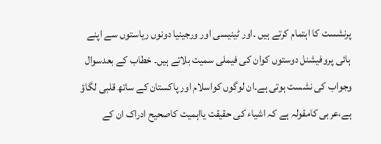پرنشست کا اہتمام کرتے ہیں ۔اور ٹینیسی اور ورجینیا دونوں ریاستوں سے اپنے ہائی پروفیشنل دوستوں کوان کی فیملی سمیت بلاتے ہیں۔ خطاب کے بعدسوال وجواب کی نشست ہوتی ہے۔ان لوگوں کواسلام اور پاکستان کے ساتھ قلبی لگاؤ ہے،عربی کامقولہ ہے کہ اشیاء کی حقیقت یااہمیت کاصحیح ادراک ان کے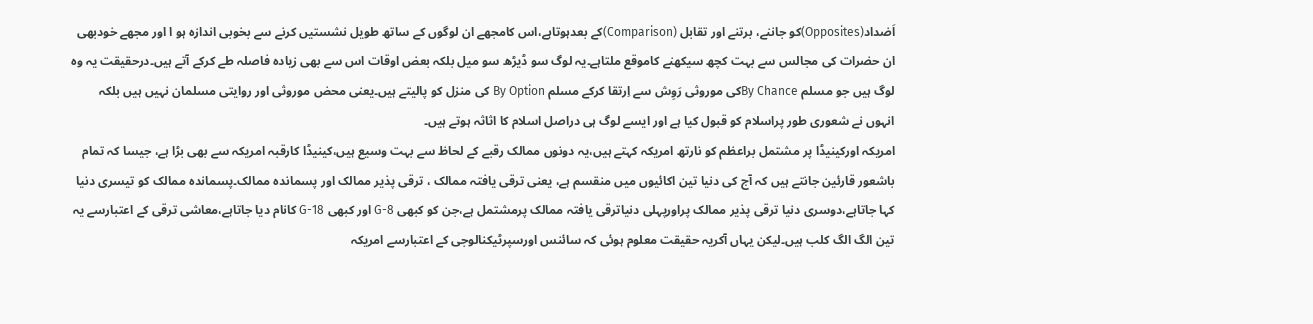اَضداد(Opposites)کو جاننے، برتنے اور تقابل (Comparison)کے بعدہوتاہے،اس کامجھے ان لوگوں کے ساتھ طویل نشستیں کرنے سے بخوبی اندازہ ہو ا اور مجھے خودبھی ان حضرات کی مجالس سے بہت کچھ سیکھنے کاموقع ملتاہے۔یہ لوگ سو ڈیڑھ سو میل بلکہ بعض اوقات اس سے بھی زیادہ فاصلہ طے کرکے آتے ہیں۔درحقیقت یہ وہ لوگ ہیں جو مسلم By Chanceکی موروثی رَوِش سے اِرتقا کرکے مسلم By Option کی منزل کو پالیتے ہیں۔یعنی محض موروثی اور روایتی مسلمان نہیں ہیں بلکہ انہوں نے شعوری طور پراسلام کو قبول کیا ہے اور ایسے لوگ ہی دراصل اسلام کا اثاثہ ہوتے ہیں۔
امریکہ اورکینیڈا پر مشتمل براعظم کو نارتھ امریکہ کہتے ہیں،یہ دونوں ممالک رقبے کے لحاظ سے بہت وسیع ہیں،کینیڈا کارقبہ امریکہ سے بھی بڑا ہے، جیسا کہ تمام باشعور قارئین جانتے ہیں کہ آج کی دنیا تین اکائیوں میں منقسم ہے، یعنی ترقی یافتہ ممالک ، ترقی پذیر ممالک اور پسماندہ ممالک۔پسماندہ ممالک کو تیسری دنیا کہا جاتاہے،دوسری دنیا ترقی پذیر ممالک پراورپہلی دنیاترقی یافتہ ممالک پرمشتمل ہے،جن کو کبھی G-8 اور کبھی G-18 کانام دیا جاتاہے،معاشی ترقی کے اعتبارسے یہ تین الگ الگ کلب ہیں۔لیکن یہاں آکریہ حقیقت معلوم ہوئی کہ سائنس اورسپرٹیکنالوجی کے اعتبارسے امریکہ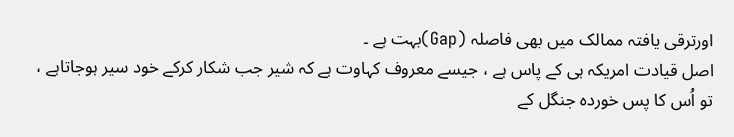اورترقی یافتہ ممالک میں بھی فاصلہ (Gap)بہت ہے ۔
اصل قیادت امریکہ ہی کے پاس ہے ، جیسے معروف کہاوت ہے کہ شیر جب شکار کرکے خود سیر ہوجاتاہے ، تو اُس کا پس خوردہ جنگل کے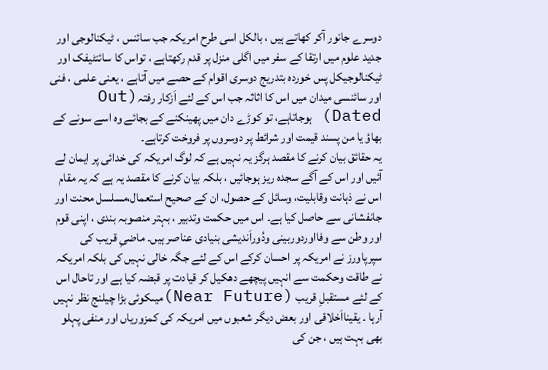دوسرے جانور آکر کھاتے ہیں ، بالکل اسی طرح امریکہ جب سائنس ، ٹیکنالوجی اور جدید علوم میں ارتقا کے سفر میں اگلی منزل پر قدم رکھتاہے ، تواس کا سائنٹیفک اور ٹیکنالوجیکل پس خوردہ بتدریج دوسری اقوام کے حصے میں آتاہے ، یعنی علمی ، فنی اور سائنسی میدان میں اس کا اثاثہ جب اس کے لئے اَزکار رفتہ(Out Dated) ہوجاتاہے، تو کوڑے دان میں پھینکنے کے بجائے وہ اسے سونے کے بھاؤ یا من پسند قیمت اور شرائط پر دوسروں پر فروخت کرتاہے۔
یہ حقائق بیان کرنے کا مقصد ہرگز یہ نہیں ہے کہ لوگ امریکہ کی خدائی پر ایمان لے آئیں اور اس کے آگے سجدہ ریز ہوجائیں ، بلکہ بیان کرنے کا مقصد یہ ہے کہ یہ مقام اس نے ذہانت وقابلیت، وسائل کے حصول، ان کے صحیح استعمال،مسلسل محنت اور جانفشانی سے حاصل کیا ہے۔ اس میں حکمت وتدبیر ، بہتر منصوبہ بندی ، اپنی قوم اور وطن سے وفااوردوربینی ودُوراَندیشی بنیادی عناصر ہیں۔ ماضیِ قریب کی سپرپاورز نے امریکہ پر احسان کرکے اس کے لئے جگہ خالی نہیں کی بلکہ امریکہ نے طاقت وحکمت سے انہیں پیچھے دھکیل کر قیادت پر قبضہ کیا ہے اور تاحال اس کے لئے مستقبلِ قریب (Near Future)میںکوئی بڑا چیلنج نظر نہیں آرہا ۔ یقینااَخلاقی اور بعض دیگر شعبوں میں امریکہ کی کمزوریاں اور منفی پہلو بھی بہت ہیں ، جن کی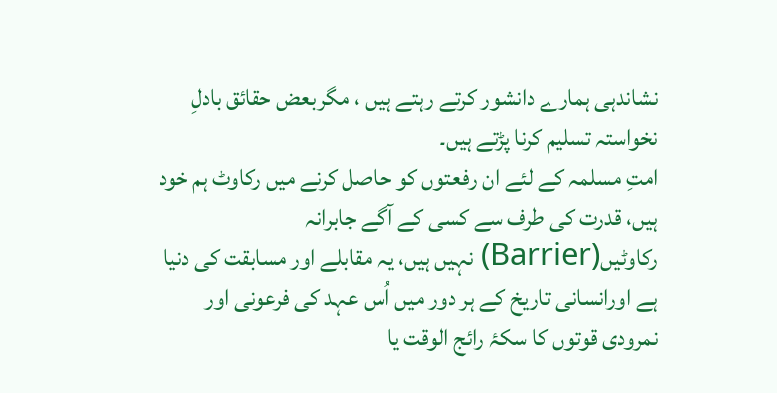نشاندہی ہمارے دانشور کرتے رہتے ہیں ، مگربعض حقائق بادلِ نخواستہ تسلیم کرنا پڑتے ہیں۔
امتِ مسلمہ کے لئے ان رفعتوں کو حاصل کرنے میں رکاوٹ ہم خود ہیں، قدرت کی طرف سے کسی کے آگے جابرانہ رکاوٹیں(Barrier) نہیں ہیں، یہ مقابلے اور مسابقت کی دنیا ہے اورانسانی تاریخ کے ہر دور میں اُس عہد کی فرعونی اور نمرودی قوتوں کا سکۂ رائج الوقت یا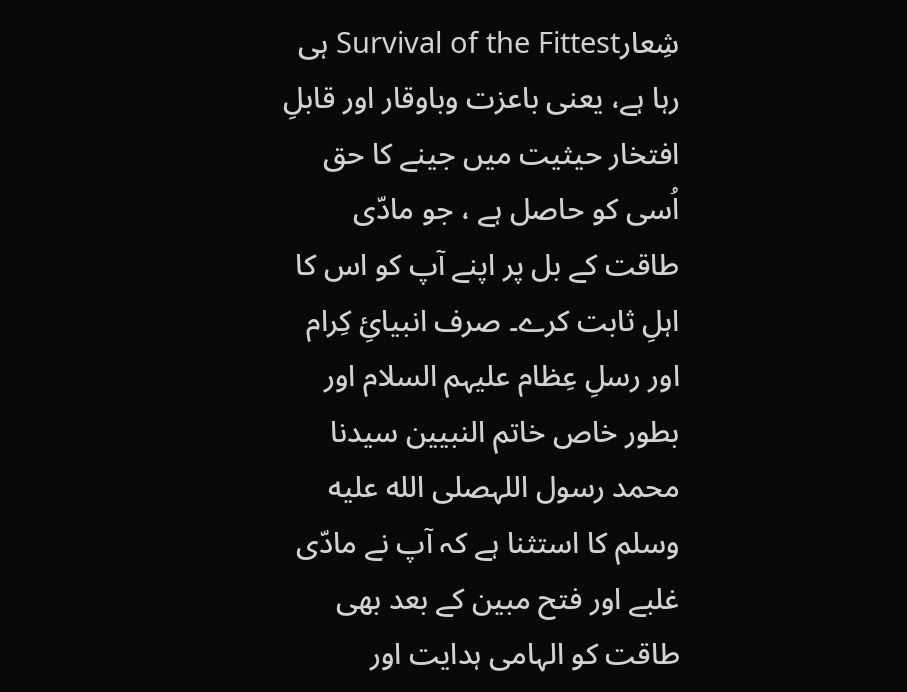شِعارSurvival of the Fittest ہی رہا ہے، یعنی باعزت وباوقار اور قابلِ افتخار حیثیت میں جینے کا حق اُسی کو حاصل ہے ، جو مادّی طاقت کے بل پر اپنے آپ کو اس کا اہلِ ثابت کرے۔ صرف انبیائِ کِرام اور رسلِ عِظام علیہم السلام اور بطور خاص خاتم النبیین سیدنا محمد رسول اللہصلى الله عليه وسلم کا استثنا ہے کہ آپ نے مادّی غلبے اور فتح مبین کے بعد بھی طاقت کو الہامی ہدایت اور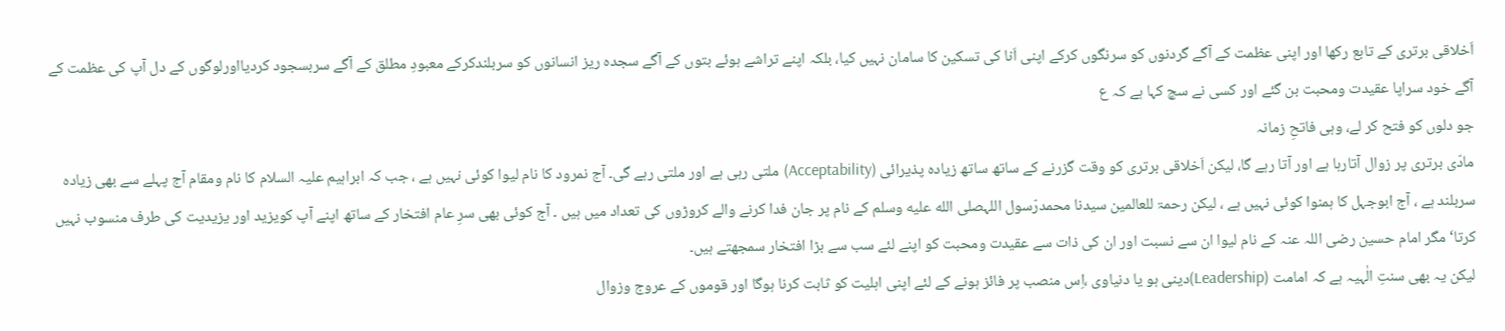اَخلاقی برتری کے تابع رکھا اور اپنی عظمت کے آگے گردنوں کو سرنگوں کرکے اپنی اَنا کی تسکین کا سامان نہیں کیا، بلکہ اپنے تراشے ہوئے بتوں کے آگے سجدہ ریز انسانوں کو سربلندکرکے معبودِ مطلق کے آگے سربسجود کردیااورلوگوں کے دل آپ کی عظمت کے آگے خود سراپا عقیدت ومحبت بن گئے اور کسی نے سچ کہا ہے کہ ع
جو دلوں کو فتح کر لے، وہی فاتحِ زمانہ
مادّی برتری پر زوال آتارہا ہے اور آتا رہے گا، لیکن اَخلاقی برتری کو وقت گزرنے کے ساتھ ساتھ زیادہ پذیرائی (Acceptability) ملتی رہی ہے اور ملتی رہے گی۔ آج نمرود کا نام لیوا کوئی نہیں ہے ، جب کہ ابراہیم علیہ السلام کا نام ومقام آج پہلے سے بھی زیادہ سربلند ہے ، آج ابوجہل کا ہمنوا کوئی نہیں ہے ، لیکن رحمۃ للعالمین سیدنا محمدرّسول اللہصلى الله عليه وسلم کے نام پر جان فدا کرنے والے کروڑوں کی تعداد میں ہیں ۔ آج کوئی بھی سرِ عام افتخار کے ساتھ اپنے آپ کویزید اور یزیدیت کی طرف منسوب نہیں کرتا‘ مگر امام حسین رضی اللہ عنہ کے نام لیوا ان سے نسبت اور ان کی ذات سے عقیدت ومحبت کو اپنے لئے سب سے بڑا افتخار سمجھتے ہیں۔
لیکن یہ بھی سنتِ الٰہیہ ہے کہ امامت (Leadership)دینی ہو یا دنیاوی ،اِس منصب پر فائز ہونے کے لئے اپنی اہلیت کو ثابت کرنا ہوگا اور قوموں کے عروج وزوال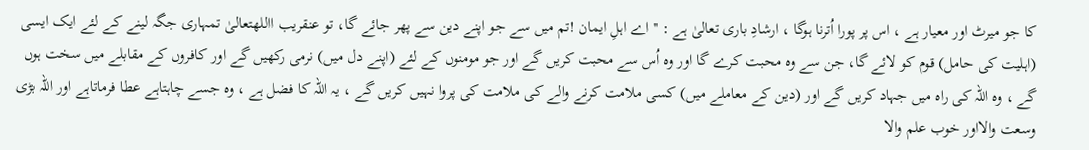کا جو میرٹ اور معیار ہے ، اس پر پورا اُترنا ہوگا ، ارشادِ باری تعالیٰ ہے : ''اے اہلِ ایمان !تم میں سے جو اپنے دین سے پھر جائے گا، تو عنقریب االلهتعالیٰ تمہاری جگہ لینے کے لئے ایک ایسی (اہلیت کی حامل) قوم کو لائے گا، جن سے وہ محبت کرے گا اور وہ اُس سے محبت کریں گے اور جو مومنوں کے لئے (اپنے دل میں) نرمی رکھیں گے اور کافروں کے مقابلے میں سخت ہوں گے ، وہ اللہ کی راہ میں جہاد کریں گے اور (دین کے معاملے میں) کسی ملامت کرنے والے کی ملامت کی پروا نہیں کریں گے ، یہ اللہ کا فضل ہے ، وہ جسے چاہتاہے عطا فرماتاہے اور اللہ بڑی وسعت والااور خوب علم والا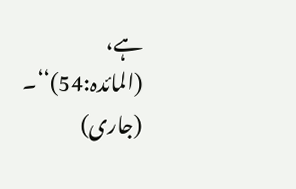ہے، (المائدہ:54)‘‘۔ (جاری)